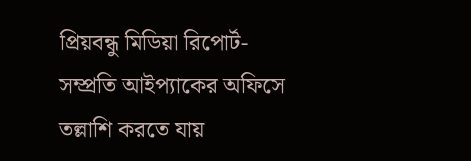প্রিয়বন্ধু মিডিয়া রিপোর্ট-
সম্প্রতি আইপ্যাকের অফিসে তল্লাশি করতে যায়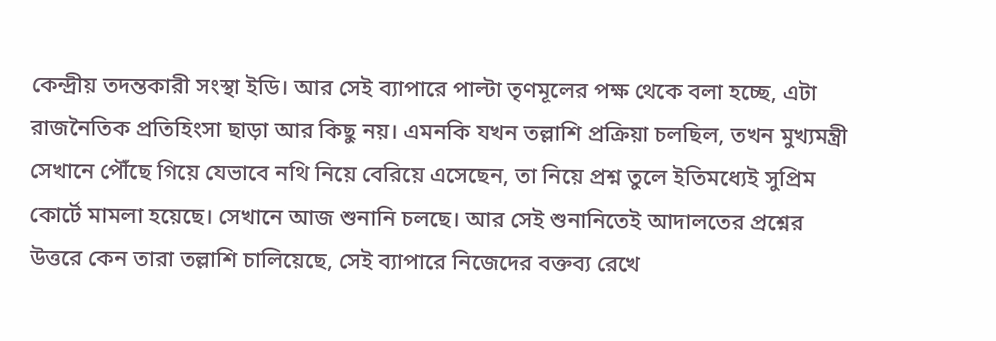কেন্দ্রীয় তদন্তকারী সংস্থা ইডি। আর সেই ব্যাপারে পাল্টা তৃণমূলের পক্ষ থেকে বলা হচ্ছে, এটা রাজনৈতিক প্রতিহিংসা ছাড়া আর কিছু নয়। এমনকি যখন তল্লাশি প্রক্রিয়া চলছিল, তখন মুখ্যমন্ত্রী সেখানে পৌঁছে গিয়ে যেভাবে নথি নিয়ে বেরিয়ে এসেছেন, তা নিয়ে প্রশ্ন তুলে ইতিমধ্যেই সুপ্রিম কোর্টে মামলা হয়েছে। সেখানে আজ শুনানি চলছে। আর সেই শুনানিতেই আদালতের প্রশ্নের উত্তরে কেন তারা তল্লাশি চালিয়েছে, সেই ব্যাপারে নিজেদের বক্তব্য রেখে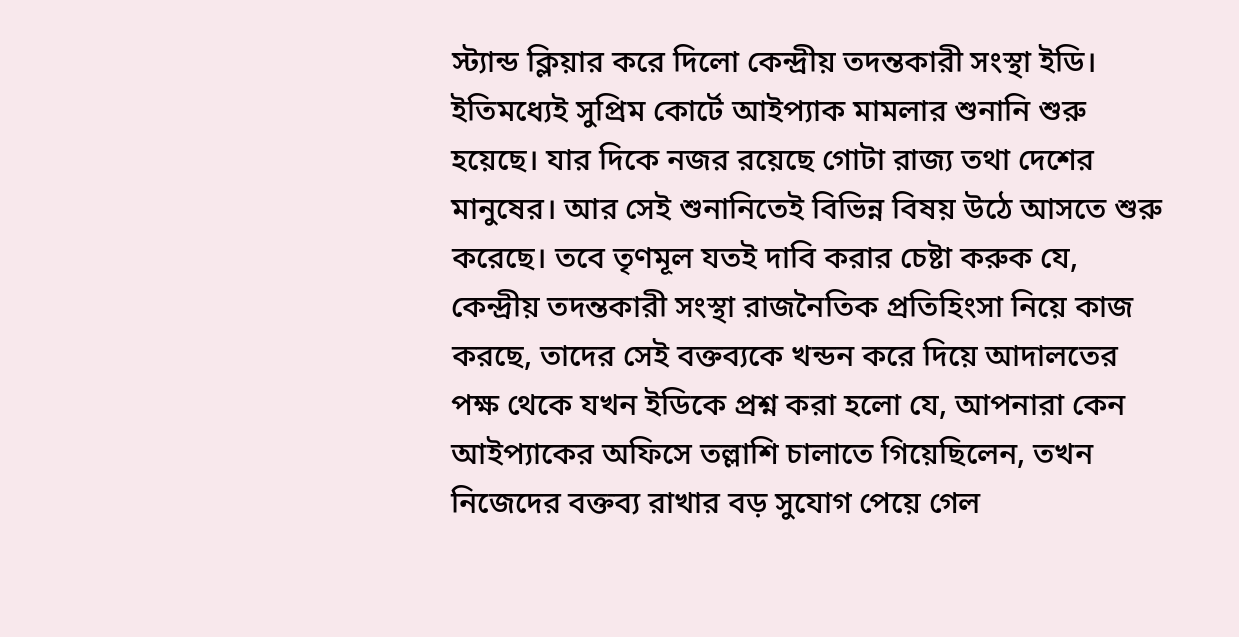স্ট্যান্ড ক্লিয়ার করে দিলো কেন্দ্রীয় তদন্তকারী সংস্থা ইডি।
ইতিমধ্যেই সুপ্রিম কোর্টে আইপ্যাক মামলার শুনানি শুরু হয়েছে। যার দিকে নজর রয়েছে গোটা রাজ্য তথা দেশের মানুষের। আর সেই শুনানিতেই বিভিন্ন বিষয় উঠে আসতে শুরু করেছে। তবে তৃণমূল যতই দাবি করার চেষ্টা করুক যে, কেন্দ্রীয় তদন্তকারী সংস্থা রাজনৈতিক প্রতিহিংসা নিয়ে কাজ করছে, তাদের সেই বক্তব্যকে খন্ডন করে দিয়ে আদালতের পক্ষ থেকে যখন ইডিকে প্রশ্ন করা হলো যে, আপনারা কেন আইপ্যাকের অফিসে তল্লাশি চালাতে গিয়েছিলেন, তখন নিজেদের বক্তব্য রাখার বড় সুযোগ পেয়ে গেল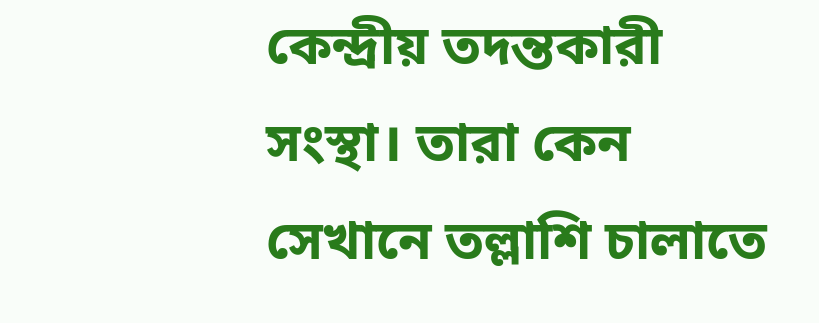কেন্দ্রীয় তদন্তকারী সংস্থা। তারা কেন সেখানে তল্লাশি চালাতে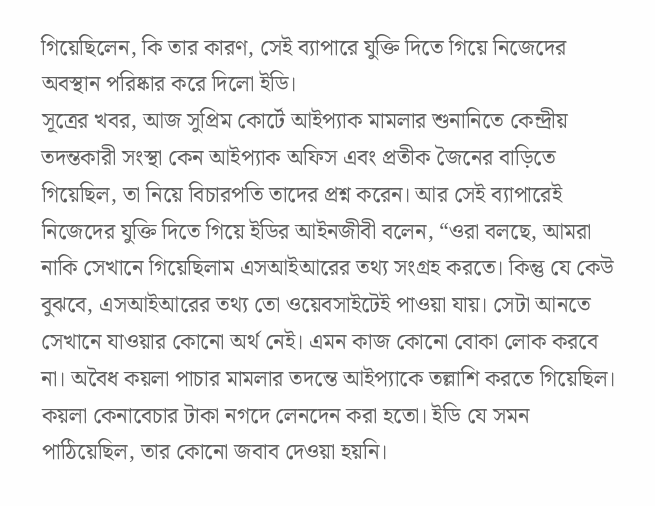গিয়েছিলেন, কি তার কারণ, সেই ব্যাপারে যুক্তি দিতে গিয়ে নিজেদের অবস্থান পরিষ্কার করে দিলো ইডি।
সূত্রের খবর, আজ সুপ্রিম কোর্টে আইপ্যাক মামলার শুনানিতে কেন্দ্রীয় তদন্তকারী সংস্থা কেন আইপ্যাক অফিস এবং প্রতীক জৈনের বাড়িতে গিয়েছিল, তা নিয়ে বিচারপতি তাদের প্রশ্ন করেন। আর সেই ব্যাপারেই নিজেদের যুক্তি দিতে গিয়ে ইডির আইনজীবী বলেন, “ওরা বলছে, আমরা নাকি সেখানে গিয়েছিলাম এসআইআরের তথ্য সংগ্রহ করতে। কিন্তু যে কেউ বুঝবে, এসআইআরের তথ্য তো ওয়েবসাইটেই পাওয়া যায়। সেটা আনতে সেখানে যাওয়ার কোনো অর্থ নেই। এমন কাজ কোনো বোকা লোক করবে না। অবৈধ কয়লা পাচার মামলার তদন্তে আইপ্যাকে তল্লাশি করতে গিয়েছিল। কয়লা কেনাবেচার টাকা নগদে লেনদেন করা হতো। ইডি যে সমন পাঠিয়েছিল, তার কোনো জবাব দেওয়া হয়নি।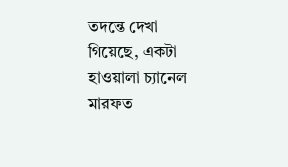তদন্তে দেখা গিয়েছে, একটা হাওয়ালা চ্যানেল মারফত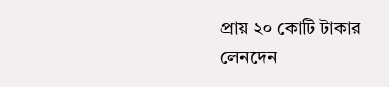প্রায় ২০ কোটি টাকার লেনদেন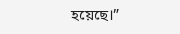হয়েছে।”